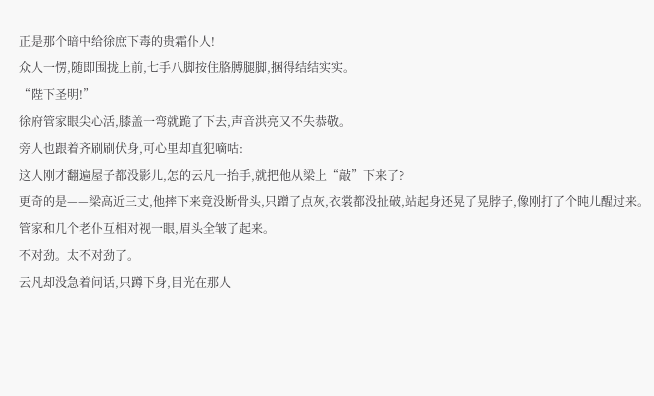正是那个暗中给徐庶下毒的贵霜仆人!
众人一愣,随即围拢上前,七手八脚按住胳膊腿脚,捆得结结实实。
“陛下圣明!”
徐府管家眼尖心活,膝盖一弯就跪了下去,声音洪亮又不失恭敬。
旁人也跟着齐刷刷伏身,可心里却直犯嘀咕:
这人刚才翻遍屋子都没影儿,怎的云凡一抬手,就把他从梁上“敲”下来了?
更奇的是——梁高近三丈,他摔下来竟没断骨头,只蹭了点灰,衣裳都没扯破,站起身还晃了晃脖子,像刚打了个盹儿醒过来。
管家和几个老仆互相对视一眼,眉头全皱了起来。
不对劲。太不对劲了。
云凡却没急着问话,只蹲下身,目光在那人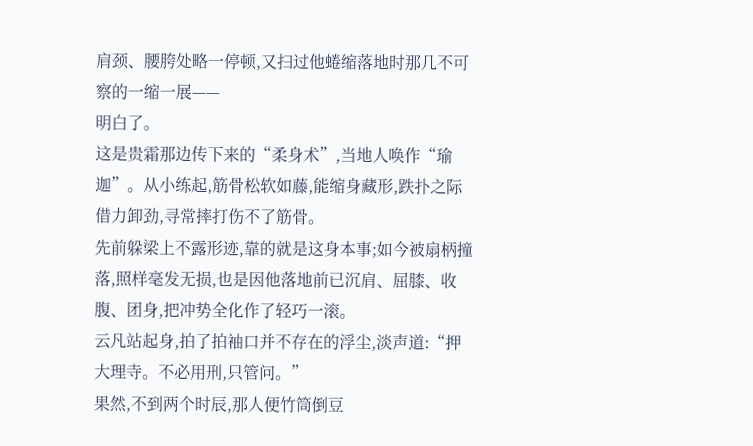肩颈、腰胯处略一停顿,又扫过他蜷缩落地时那几不可察的一缩一展——
明白了。
这是贵霜那边传下来的“柔身术”,当地人唤作“瑜迦”。从小练起,筋骨松软如藤,能缩身藏形,跌扑之际借力卸劲,寻常摔打伤不了筋骨。
先前躲梁上不露形迹,靠的就是这身本事;如今被扇柄撞落,照样毫发无损,也是因他落地前已沉肩、屈膝、收腹、团身,把冲势全化作了轻巧一滚。
云凡站起身,拍了拍袖口并不存在的浮尘,淡声道:“押大理寺。不必用刑,只管问。”
果然,不到两个时辰,那人便竹筒倒豆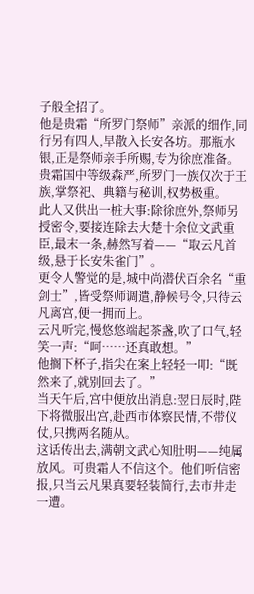子般全招了。
他是贵霜“所罗门祭师”亲派的细作,同行另有四人,早散入长安各坊。那瓶水银,正是祭师亲手所赐,专为徐庶准备。
贵霜国中等级森严,所罗门一族仅次于王族,掌祭祀、典籍与秘训,权势极重。
此人又供出一桩大事:除徐庶外,祭师另授密令,要接连除去大楚十余位文武重臣,最末一条,赫然写着——“取云凡首级,悬于长安朱雀门”。
更令人警觉的是,城中尚潜伏百余名“重剑士”,皆受祭师调遣,静候号令,只待云凡离宫,便一拥而上。
云凡听完,慢悠悠端起茶盏,吹了口气,轻笑一声:“呵……还真敢想。”
他搁下杯子,指尖在案上轻轻一叩:“既然来了,就别回去了。”
当天午后,宫中便放出消息:翌日辰时,陛下将微服出宫,赴西市体察民情,不带仪仗,只携两名随从。
这话传出去,满朝文武心知肚明——纯属放风。可贵霜人不信这个。他们听信密报,只当云凡果真要轻装简行,去市井走一遭。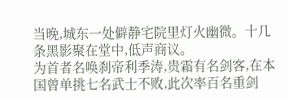当晚,城东一处僻静宅院里灯火幽微。十几条黑影聚在堂中,低声商议。
为首者名唤刹帝利季涛,贵霜有名剑客,在本国曾单挑七名武士不败,此次率百名重剑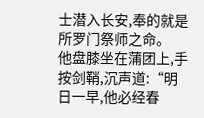士潜入长安,奉的就是所罗门祭师之命。
他盘膝坐在蒲团上,手按剑鞘,沉声道:“明日一早,他必经春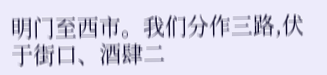明门至西市。我们分作三路,伏于街口、酒肆二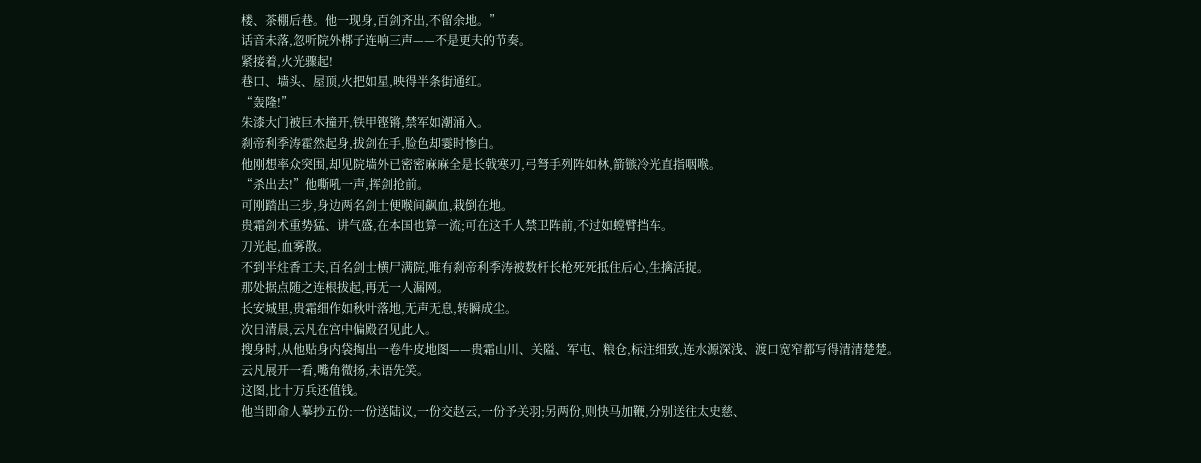楼、茶棚后巷。他一现身,百剑齐出,不留余地。”
话音未落,忽听院外梆子连响三声——不是更夫的节奏。
紧接着,火光骤起!
巷口、墙头、屋顶,火把如星,映得半条街通红。
“轰隆!”
朱漆大门被巨木撞开,铁甲铿锵,禁军如潮涌入。
刹帝利季涛霍然起身,拔剑在手,脸色却霎时惨白。
他刚想率众突围,却见院墙外已密密麻麻全是长戟寒刃,弓弩手列阵如林,箭镞冷光直指咽喉。
“杀出去!”他嘶吼一声,挥剑抢前。
可刚踏出三步,身边两名剑士便喉间飙血,栽倒在地。
贵霜剑术重势猛、讲气盛,在本国也算一流;可在这千人禁卫阵前,不过如螳臂挡车。
刀光起,血雾散。
不到半炷香工夫,百名剑士横尸满院,唯有刹帝利季涛被数杆长枪死死抵住后心,生擒活捉。
那处据点随之连根拔起,再无一人漏网。
长安城里,贵霜细作如秋叶落地,无声无息,转瞬成尘。
次日清晨,云凡在宫中偏殿召见此人。
搜身时,从他贴身内袋掏出一卷牛皮地图——贵霜山川、关隘、军屯、粮仓,标注细致,连水源深浅、渡口宽窄都写得清清楚楚。
云凡展开一看,嘴角微扬,未语先笑。
这图,比十万兵还值钱。
他当即命人摹抄五份:一份送陆议,一份交赵云,一份予关羽;另两份,则快马加鞭,分别送往太史慈、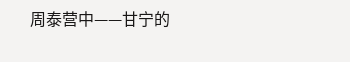周泰营中——甘宁的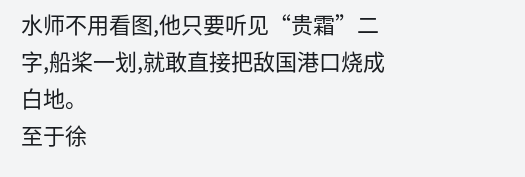水师不用看图,他只要听见“贵霜”二字,船桨一划,就敢直接把敌国港口烧成白地。
至于徐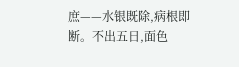庶——水银既除,病根即断。不出五日,面色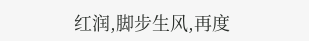红润,脚步生风,再度